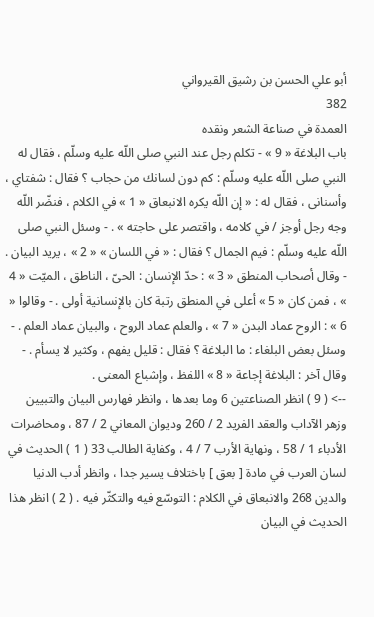أبو علي الحسن بن رشيق القيرواني
382
العمدة في صناعة الشعر ونقده
باب البلاغة « 9 » - تكلم رجل عند النبي صلى اللّه عليه وسلّم ، فقال له النبي صلى اللّه عليه وسلّم : كم دون لسانك من حجاب ؟ فقال : شفتاي ، وأسنانى ، فقال له : « إن اللّه يكره الانبعاق « 1 » في الكلام ، فنضّر اللّه وجه رجل أوجز / في كلامه ، واقتصر على حاجته » . - وسئل النبي صلى اللّه عليه وسلّم : فيم الجمال ؟ فقال : « في اللسان » « 2 » ، يريد البيان . - وقال أصحاب المنطق « 3 » : حدّ الإنسان : الحىّ ، الناطق ، الميّت « 4 » ، فمن كان « 5 » أعلى في المنطق رتبة كان بالإنسانية أولى . - وقالوا « 6 » : الروح عماد البدن « 7 » ، والعلم عماد الروح ، والبيان عماد العلم . - وسئل بعض البلغاء : ما البلاغة ؟ فقال : قليل يفهم ، وكثير لا يسأم . - وقال آخر : البلاغة إجاعة « 8 » اللفظ ، وإشباع المعنى .
--> ( 9 ) انظر الصناعتين 6 وما بعدها ، وانظر فهارس البيان والتبيين وزهر الآداب والعقد الفريد 2 / 260 وديوان المعاني 2 / 87 ، ومحاضرات الأدباء 1 / 58 ، ونهاية الأرب 7 / 4 ، وكفاية الطالب 33 ( 1 ) الحديث في لسان العرب في مادة [ بعق ] باختلاف يسير جدا ، وانظر أدب الدنيا والدين 268 والانبعاق في الكلام : التوسّع فيه والتكثّر فيه . ( 2 ) انظر هذا الحديث في البيان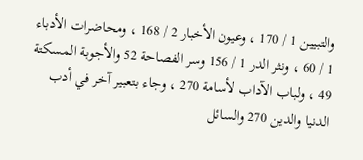والتبيين 1 / 170 ، وعيون الأخبار 2 / 168 ، ومحاضرات الأدباء 1 / 60 ، ونثر الدر 1 / 156 وسر الفصاحة 52 والأجوبة المسكتة 49 ، ولباب الآداب لأسامة 270 ، وجاء بتعبير آخر في أدب الدنيا والدين 270 والسائل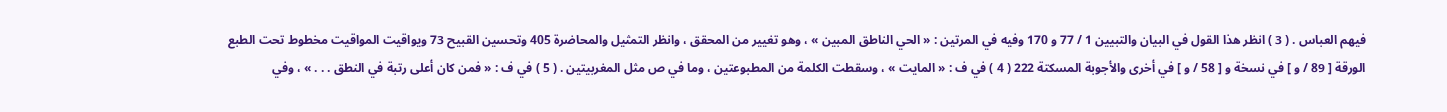فيهم العباس . ( 3 ) انظر هذا القول في البيان والتبيين 1 / 77 و 170 وفيه في المرتين : « الحي الناطق المبين » ، وهو تغيير من المحقق ، وانظر التمثيل والمحاضرة 405 وتحسين القبيح 73 ويواقيت المواقيت مخطوط تحت الطبع الورقة [ 89 / و ] في نسخة و [ 58 / و ] في أخرى والأجوبة المسكتة 222 ( 4 ) في ف : « المايت » ، وسقطت الكلمة من المطبوعتين ، وما في ص مثل المغربيتين . ( 5 ) في ف : « فمن كان أعلى رتبة في النطق . . . » ، وفي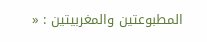المطبوعتين والمغربيتين : «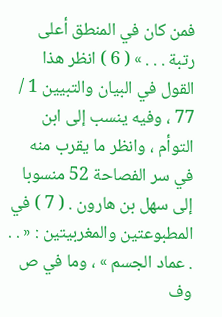فمن كان في المنطق أعلى رتبة . . . » ( 6 ) انظر هذا القول في البيان والتبيين 1 / 77 ، وفيه ينسب إلى ابن التوأم ، وانظر ما يقرب منه في سر الفصاحة 52 منسوبا إلى سهل بن هارون . ( 7 ) في المطبوعتين والمغربيتين : « . . . عماد الجسم » ، وما في ص وف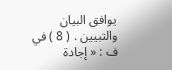يوافق البيان والتبيين . ( 8 ) في ف : « إجادة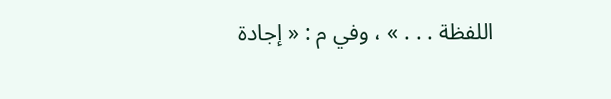اللفظة . . . » ، وفي م : « إجادة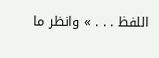اللفظ . . . » وانظر ما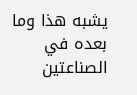يشبه هذا وما بعده في الصناعتين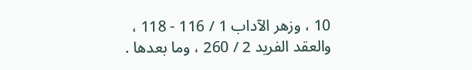10 ، وزهر الآداب 1 / 116 - 118 ، والعقد الفريد 2 / 260 ، وما بعدها .